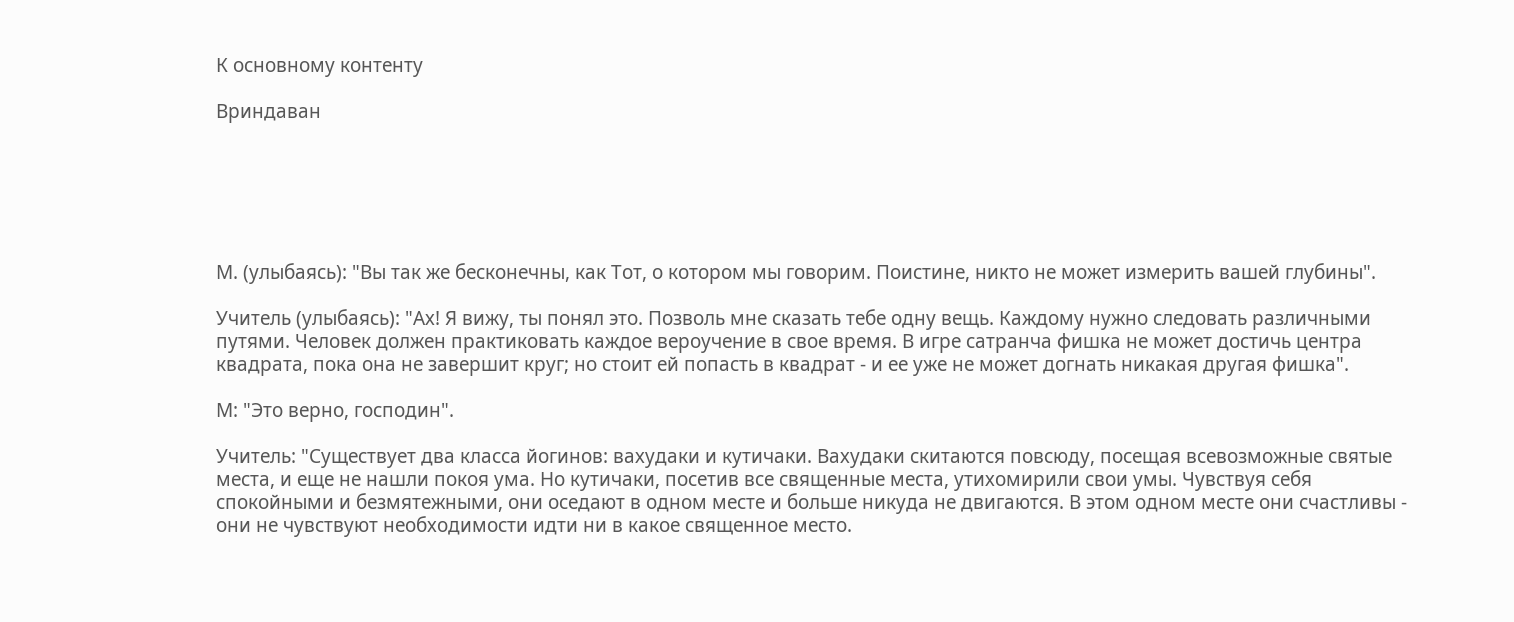К основному контенту

Вриндаван






М. (улыбаясь): "Вы так же бесконечны, как Тот, о котором мы говорим. Поистине, никто не может измерить вашей глубины".

Учитель (улыбаясь): "Ах! Я вижу, ты понял это. Позволь мне сказать тебе одну вещь. Каждому нужно следовать различными путями. Человек должен практиковать каждое вероучение в свое время. В игре сатранча фишка не может достичь центра квадрата, пока она не завершит круг; но стоит ей попасть в квадрат - и ее уже не может догнать никакая другая фишка".

М: "Это верно, господин".

Учитель: "Существует два класса йогинов: вахудаки и кутичаки. Вахудаки скитаются повсюду, посещая всевозможные святые места, и еще не нашли покоя ума. Но кутичаки, посетив все священные места, утихомирили свои умы. Чувствуя себя спокойными и безмятежными, они оседают в одном месте и больше никуда не двигаются. В этом одном месте они счастливы - они не чувствуют необходимости идти ни в какое священное место.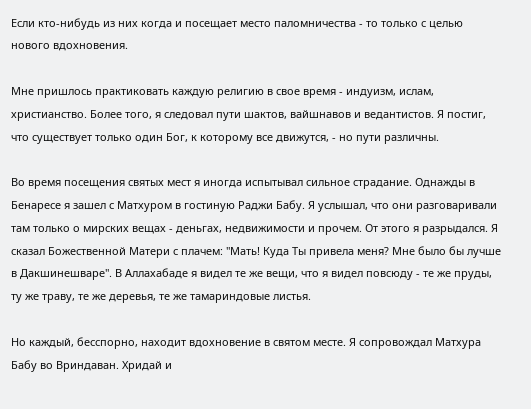Если кто-нибудь из них когда и посещает место паломничества - то только с целью нового вдохновения.

Мне пришлось практиковать каждую религию в свое время - индуизм, ислам, христианство. Более того, я следовал пути шактов, вайшнавов и ведантистов. Я постиг, что существует только один Бог, к которому все движутся, - но пути различны.

Во время посещения святых мест я иногда испытывал сильное страдание. Однажды в Бенаресе я зашел с Матхуром в гостиную Раджи Бабу. Я услышал, что они разговаривали там только о мирских вещах - деньгах, недвижимости и прочем. От этого я разрыдался. Я сказал Божественной Матери с плачем: "Мать! Куда Ты привела меня? Мне было бы лучше в Дакшинешваре". В Аллахабаде я видел те же вещи, что я видел повсюду - те же пруды, ту же траву, те же деревья, те же тамариндовые листья.

Но каждый, бесспорно, находит вдохновение в святом месте. Я сопровождал Матхура Бабу во Вриндаван. Хридай и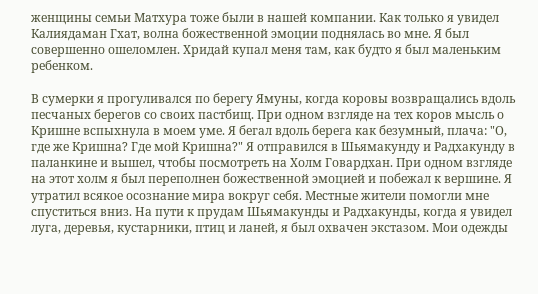женщины семьи Матхура тоже были в нашей компании. Как только я увидел Калиядаман Гхат, волна божественной эмоции поднялась во мне. Я был совершенно ошеломлен. Хридай купал меня там, как будто я был маленьким ребенком.

В сумерки я прогуливался по берегу Ямуны, когда коровы возвращались вдоль песчаных берегов со своих пастбищ. При одном взгляде на тех коров мысль о Кришне вспыхнула в моем уме. Я бегал вдоль берега как безумный, плача: "О, где же Кришна? Где мой Кришна?" Я отправился в Шьямакунду и Радхакунду в паланкине и вышел, чтобы посмотреть на Холм Говардхан. При одном взгляде на этот холм я был переполнен божественной эмоцией и побежал к вершине. Я утратил всякое осознание мира вокруг себя. Местные жители помогли мне спуститься вниз. На пути к прудам Шьямакунды и Радхакунды, когда я увидел луга, деревья, кустарники, птиц и ланей, я был охвачен экстазом. Мои одежды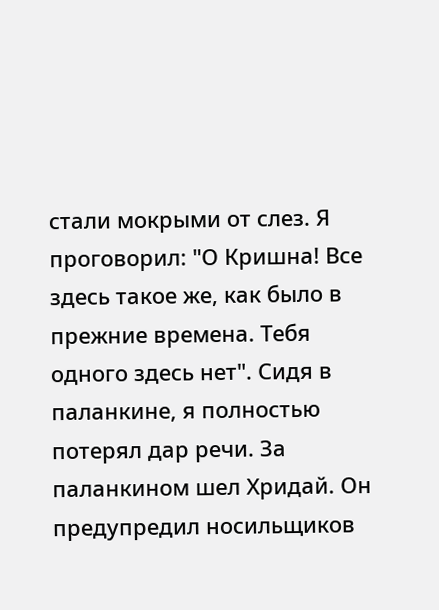стали мокрыми от слез. Я проговорил: "О Кришна! Все здесь такое же, как было в прежние времена. Тебя одного здесь нет". Сидя в паланкине, я полностью потерял дар речи. За паланкином шел Хридай. Он предупредил носильщиков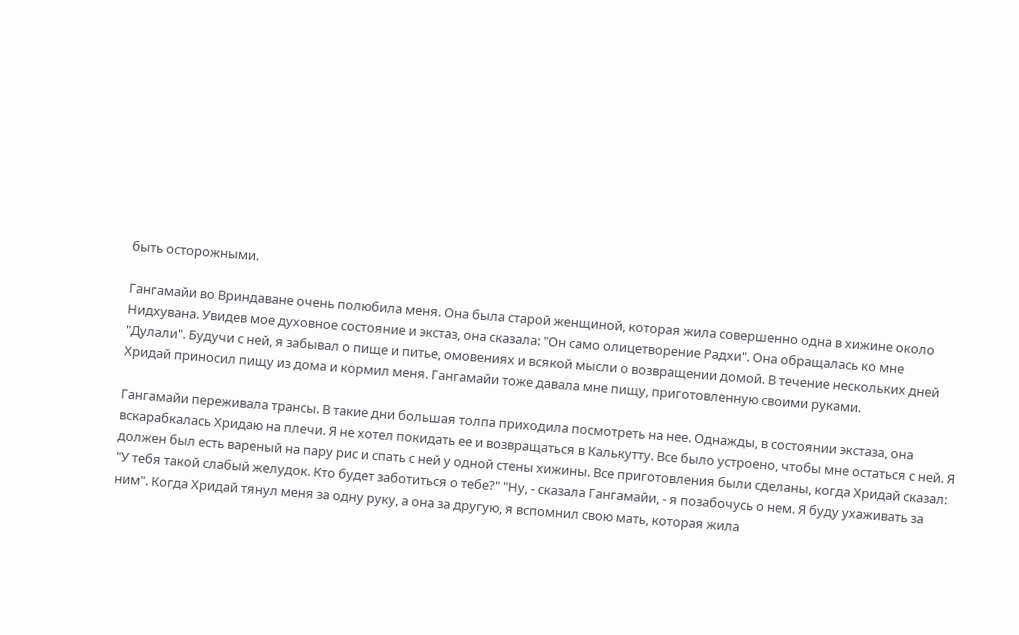быть осторожными.

Гангамайи во Вриндаване очень полюбила меня. Она была старой женщиной, которая жила совершенно одна в хижине около Нидхувана. Увидев мое духовное состояние и экстаз, она сказала: "Он само олицетворение Радхи". Она обращалась ко мне "Дулали". Будучи с ней, я забывал о пище и питье, омовениях и всякой мысли о возвращении домой. В течение нескольких дней Хридай приносил пищу из дома и кормил меня. Гангамайи тоже давала мне пищу, приготовленную своими руками.

Гангамайи переживала трансы. В такие дни большая толпа приходила посмотреть на нее. Однажды, в состоянии экстаза, она вскарабкалась Хридаю на плечи. Я не хотел покидать ее и возвращаться в Калькутту. Все было устроено, чтобы мне остаться с ней. Я должен был есть вареный на пару рис и спать с ней у одной стены хижины. Все приготовления были сделаны, когда Хридай сказал: "У тебя такой слабый желудок. Кто будет заботиться о тебе?" "Ну, - сказала Гангамайи, - я позабочусь о нем. Я буду ухаживать за ним". Когда Хридай тянул меня за одну руку, а она за другую, я вспомнил свою мать, которая жила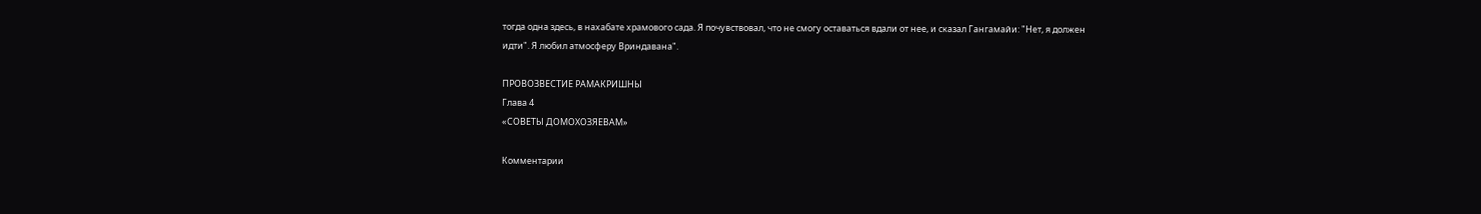тогда одна здесь, в нахабате храмового сада. Я почувствовал, что не смогу оставаться вдали от нее, и сказал Гангамайи: "Нет, я должен идти". Я любил атмосферу Вриндавана".

ПРОВОЗВЕСТИЕ РАМАКРИШНЫ
Глава 4
«СОВЕТЫ ДОМОХОЗЯЕВАМ»

Комментарии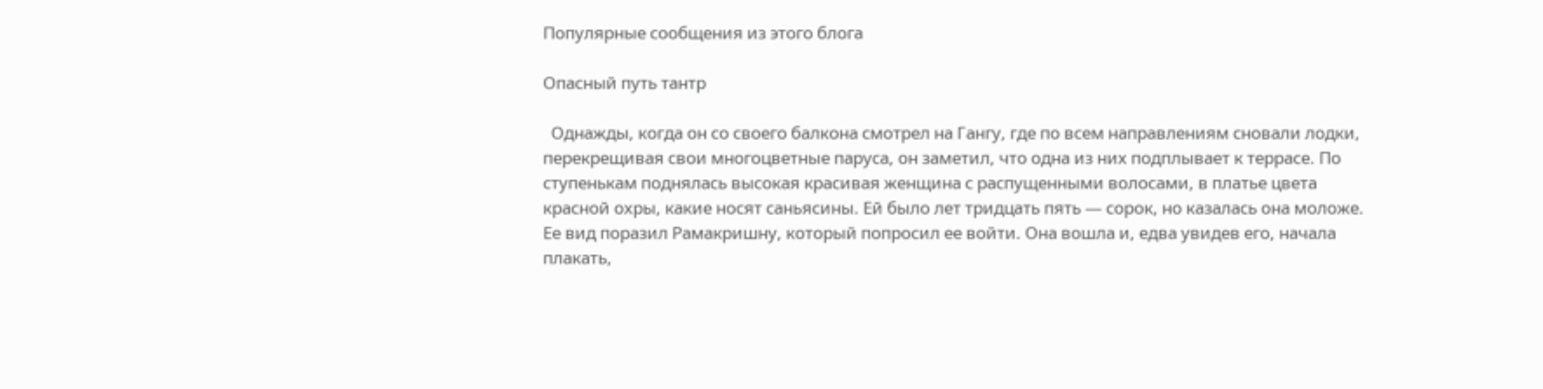Популярные сообщения из этого блога

Опасный путь тантр

  Однажды, когда он со своего балкона смотрел на Гангу, где по всем направлениям сновали лодки, перекрещивая свои многоцветные паруса, он заметил, что одна из них подплывает к террасе. По ступенькам поднялась высокая красивая женщина с распущенными волосами, в платье цвета красной охры, какие носят саньясины. Ей было лет тридцать пять — сорок, но казалась она моложе. Ее вид поразил Рамакришну, который попросил ее войти. Она вошла и, едва увидев его, начала плакать,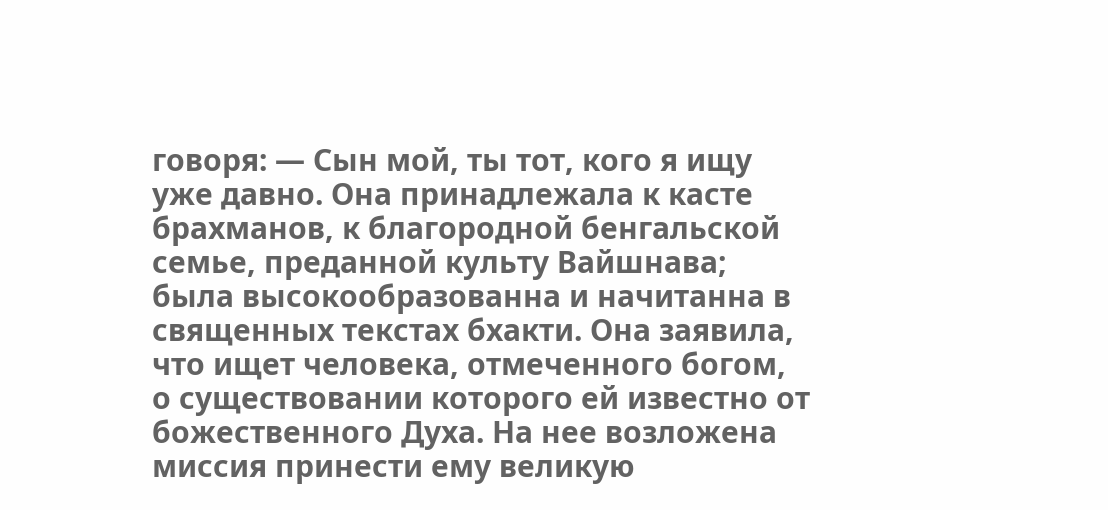говоря: — Сын мой, ты тот, кого я ищу уже давно. Она принадлежала к касте брахманов, к благородной бенгальской семье, преданной культу Вайшнава; была высокообразованна и начитанна в священных текстах бхакти. Она заявила, что ищет человека, отмеченного богом, о существовании которого ей известно от божественного Духа. На нее возложена миссия принести ему великую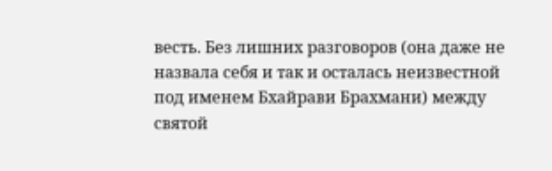весть. Без лишних разговоров (она даже не назвала себя и так и осталась неизвестной под именем Бхайрави Брахмани) между святой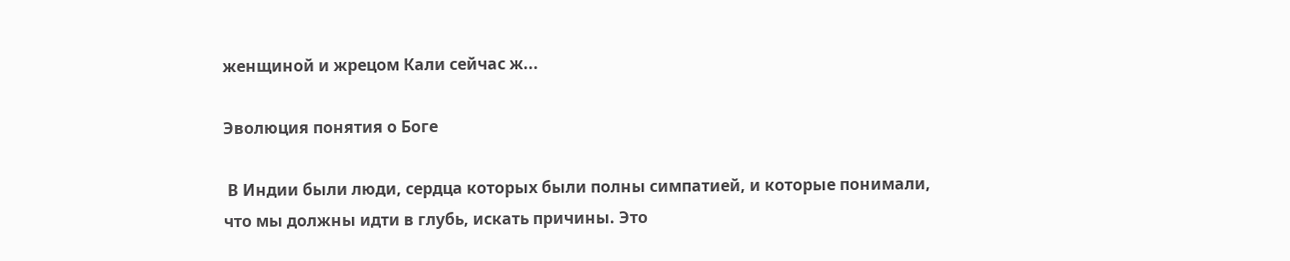женщиной и жрецом Кали сейчас ж...

Эволюция понятия о Боге

 В Индии были люди, сердца которых были полны симпатией, и которые понимали, что мы должны идти в глубь, искать причины. Это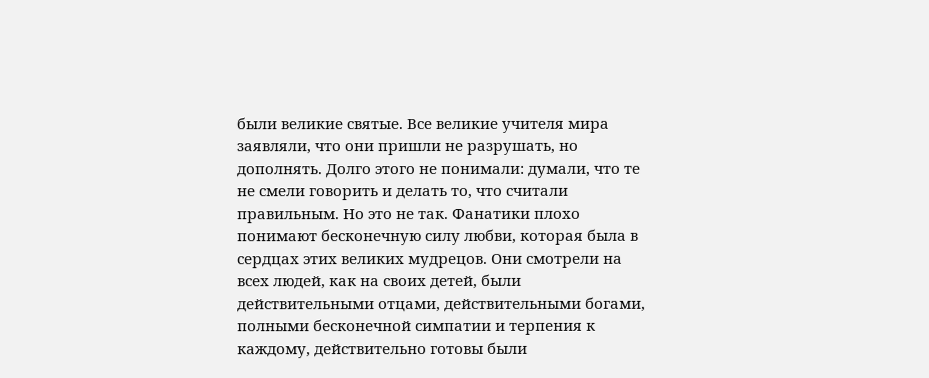были великие святые. Все великие учителя мира заявляли, что они пришли не разрушать, но дополнять. Долго этого не понимали: думали, что те не смели говорить и делать то, что считали правильным. Но это не так. Фанатики плохо понимают бесконечную силу любви, которая была в сердцах этих великих мудрецов. Они смотрели на всех людей, как на своих детей, были действительными отцами, действительными богами, полными бесконечной симпатии и терпения к каждому, действительно готовы были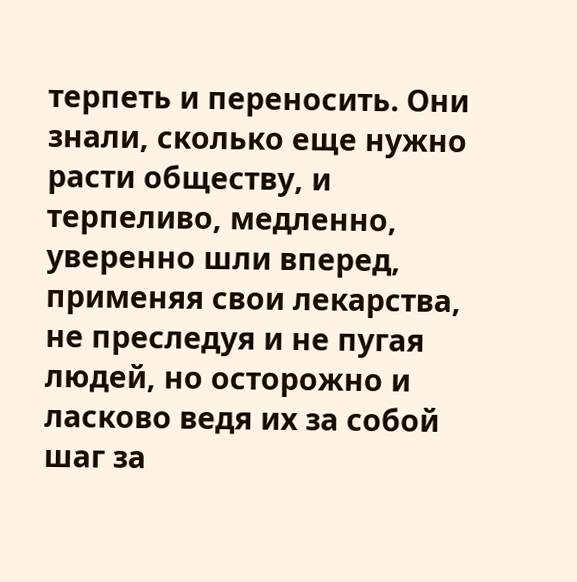терпеть и переносить. Они знали, сколько еще нужно расти обществу, и терпеливо, медленно, уверенно шли вперед, применяя свои лекарства, не преследуя и не пугая людей, но осторожно и ласково ведя их за собой шаг за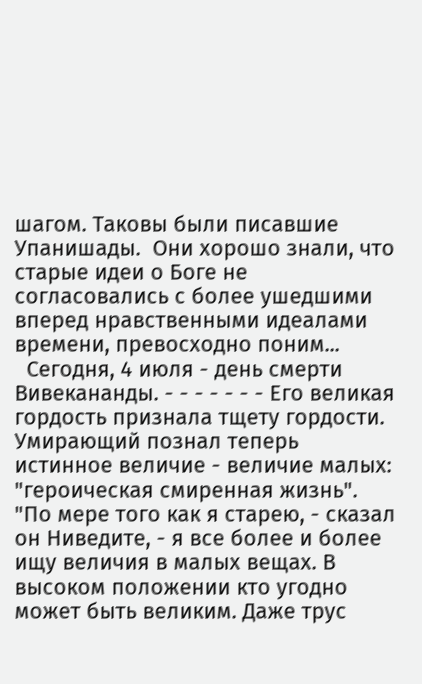шагом. Таковы были писавшие Упанишады.  Они хорошо знали, что старые идеи о Боге не согласовались с более ушедшими вперед нравственными идеалами времени, превосходно поним...
  Сегодня, 4 июля - день смерти Вивекананды. - - - - - - - Его великая гордость признала тщету гордости. Умирающий познал теперь истинное величие - величие малых: "героическая смиренная жизнь". "По мере того как я старею, - сказал он Ниведите, - я все более и более ищу величия в малых вещах. В высоком положении кто угодно может быть великим. Даже трус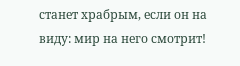станет храбрым, если он на виду: мир на него смотрит!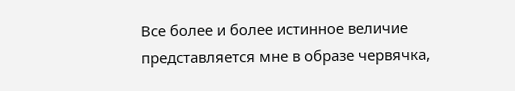Все более и более истинное величие представляется мне в образе червячка,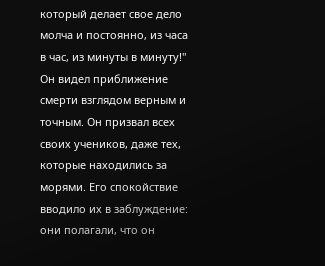который делает свое дело молча и постоянно, из часа в час, из минуты в минуту!" Он видел приближение смерти взглядом верным и точным. Он призвал всех своих учеников, даже тех, которые находились за морями. Его спокойствие вводило их в заблуждение: они полагали, что он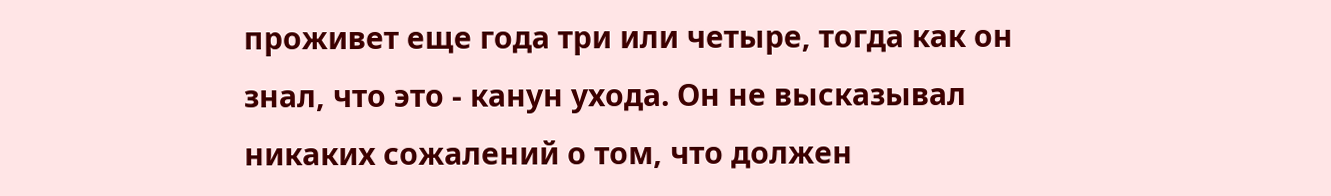проживет еще года три или четыре, тогда как он знал, что это - канун ухода. Он не высказывал никаких сожалений о том, что должен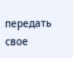передать свое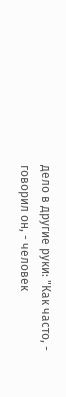дело в другие руки: "Как часто, - говорил он, - человек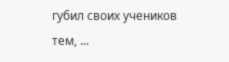губил своих учеников тем, ...